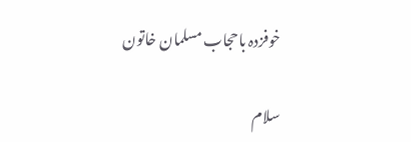خوفزدہ باحجاب مسلمان خاتون

سلام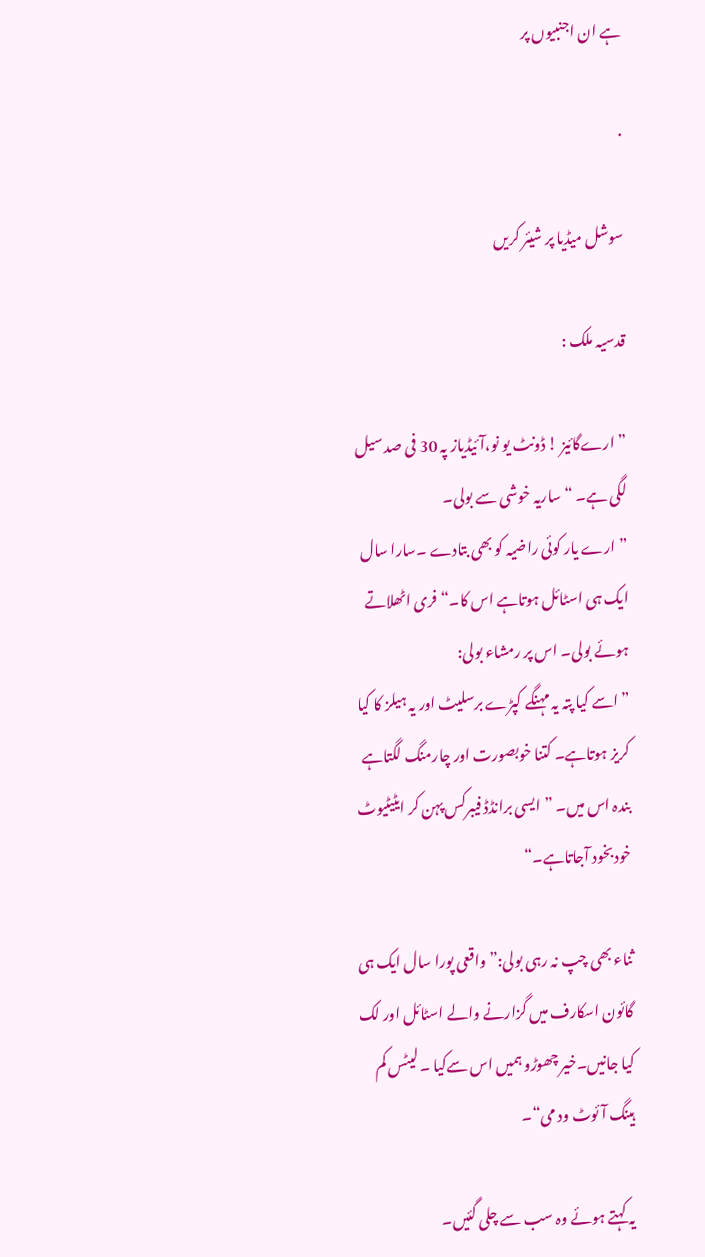ہے ان اجنبیوں پر

·

سوشل میڈیا پر شیئر کریں

قدسیہ ملک :

” ارےگائیز ! ڈونٹ یو نو،آئیڈیاز پہ 30 فی صد سیل لگی ہے۔ “ساریہ خوشی سے بولی۔
” ارے یار کوئی راضیہ کو بھی بتادے ۔سارا سال ایک ہی اسٹائل ہوتاہے اس کا۔“ فری اٹھلاتے ہوئے بولی۔ اس پر رمشاء بولی:
” اسے کیا پتہ یہ مہنگے کپڑے برسلیٹ اور یہ ہیلز کا کیا کریز ہوتاہے۔ کتنا خوبصورت اور چارمنگ لگتاہے بندہ اس میں۔ ” ایسی برانڈڈ فیبرکس پہن کر ایٹیٹیوٹ خودبخود آجاتاہے۔“

ثناء بھی چپ نہ رہی بولی:” واقعی پورا سال ایک ہی گائون اسکارف میں گزارنے والے اسٹائل اور لک کیا جانیں۔خیر چھوڑو ہمیں اس سےکیا ۔ لیٹس کم ہینگ آئوٹ ود می“۔

یہ کہتے ہوئے وہ سب سے چلی گئیں۔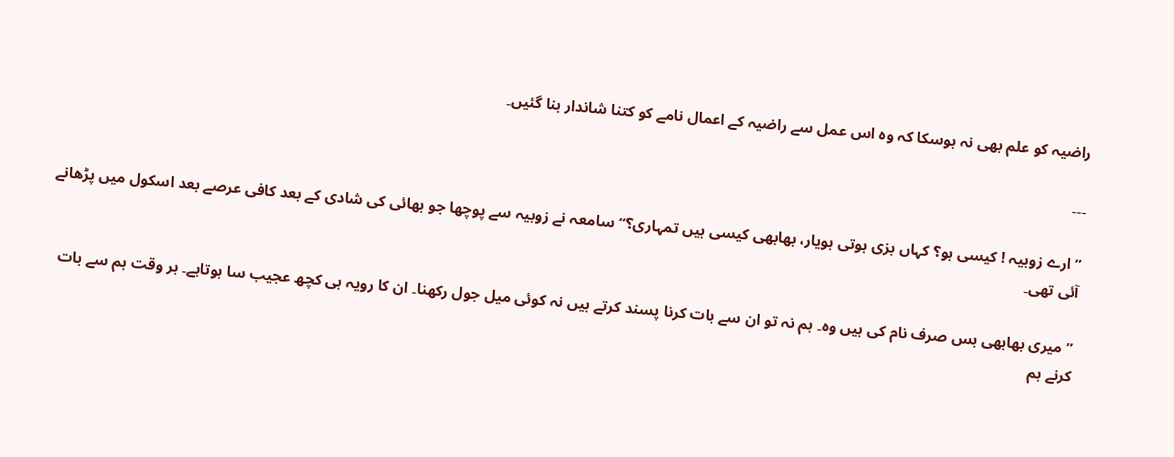راضیہ کو علم بھی نہ ہوسکا کہ وہ اس عمل سے راضیہ کے اعمال نامے کو کتنا شاندار بنا گئیں۔

۔۔۔

” ارے زوبیہ ! کیسی ہو؟ کہاں بزی ہوتی ہویار، بھابھی کیسی ہیں تمہاری؟“ سامعہ نے زوبیہ سے پوچھا جو بھائی کی شادی کے بعد کافی عرصے بعد اسکول میں پڑھانے آئی تھی۔

” میری بھابھی بس صرف نام کی ہیں وہ۔ ہم نہ تو ان سے بات کرنا پسند کرتے ہیں نہ کوئی میل جول رکھنا۔ ان کا رویہ ہی کچھ عجیب سا ہوتاہے۔ ہر وقت ہم سے بات کرنے ہم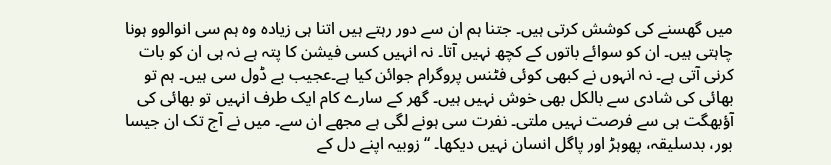میں گھسنے کی کوشش کرتی ہیں۔ جتنا ہم ان سے دور رہتے ہیں اتنا ہی زیادہ وہ ہم سی انوالوو ہونا چاہتی ہیں۔ ان کو سوائے باتوں کے کچھ نہیں آتا۔ نہ انہیں کسی فیشن کا پتہ ہے نہ ہی ان کو بات کرنی آتی ہے۔ نہ انہوں نے کبھی کوئی فٹنس پروگرام جوائن کیا ہے۔عجیب بے ڈول سی ہیں۔ ہم تو بھائی کی شادی سے بالکل بھی خوش نہیں ہیں۔ گھر کے سارے کام ایک طرف انہیں تو بھائی کی آؤبھگت ہی سے فرصت نہیں ملتی۔ نفرت سی ہونے لگی ہے مجھے ان سے۔ میں نے آج تک ان جیسا بور، بدسلیقہ، پھوہڑ اور پاگل انسان نہیں دیکھا۔ “ زوبیہ اپنے دل کے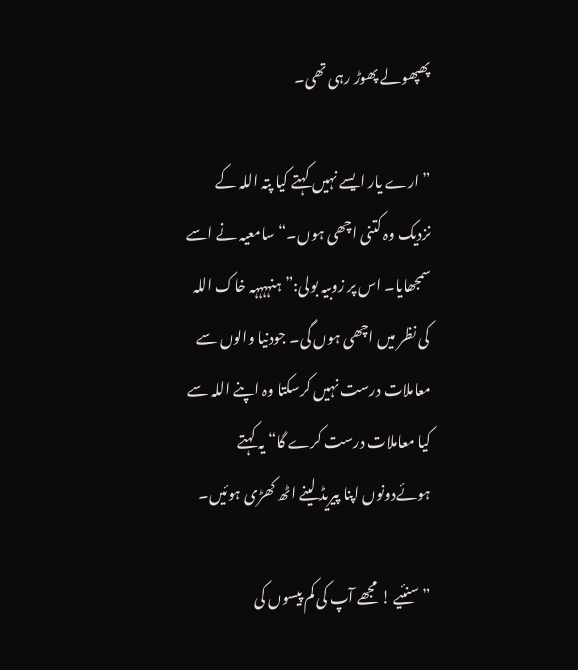پھپھولے پھوڑ رہی تھی۔

” ارے یار ایسے نہیں کہتے کیا پتہ اللہ کے نزدیک وہ کتنی اچھی ہوں۔“ سامعیہ نے اسے سمجھایا۔ اس پر زوبیہ بولی:” ہنہہہہہ خاک اللہ کی نظر میں اچھی ہوں گی۔ جودنیا والوں سے معاملات درست نہیں کرسکتا وہ اپنے اللہ سے کیا معاملات درست کرے گا“ یہ کہتے ہوئےدونوں اپنا پیریڈ لینے اٹھ کھڑی ہوئیں۔

” سنئیے ! مجھے آپ کی کم پیسوں کی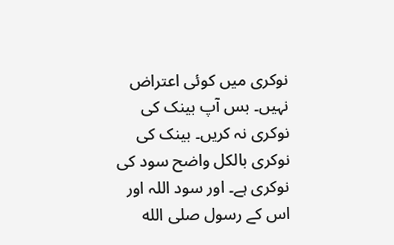نوکری میں کوئی اعتراض نہیں۔ بس آپ بینک کی نوکری نہ کریں۔ بینک کی نوکری بالکل واضح سود کی نوکری ہے۔ اور سود اللہ اور اس کے رسول صلى الله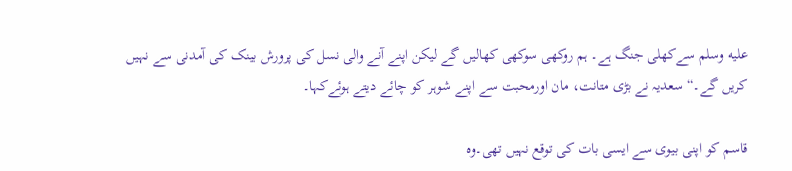عليه وسلم سےکھلی جنگ ہے۔ ہم روکھی سوکھی کھالیں گے لیکن اپنے آنے والی نسل کی پرورش بینک کی آمدنی سے نہیں کریں گے۔“ سعدیہ نے بڑی متانت، مان اورمحبت سے اپنے شوہر کو چائے دیتے ہوئےکہا۔

قاسم کو اپنی بیوی سے ایسی بات کی توقع نہیں تھی۔وہ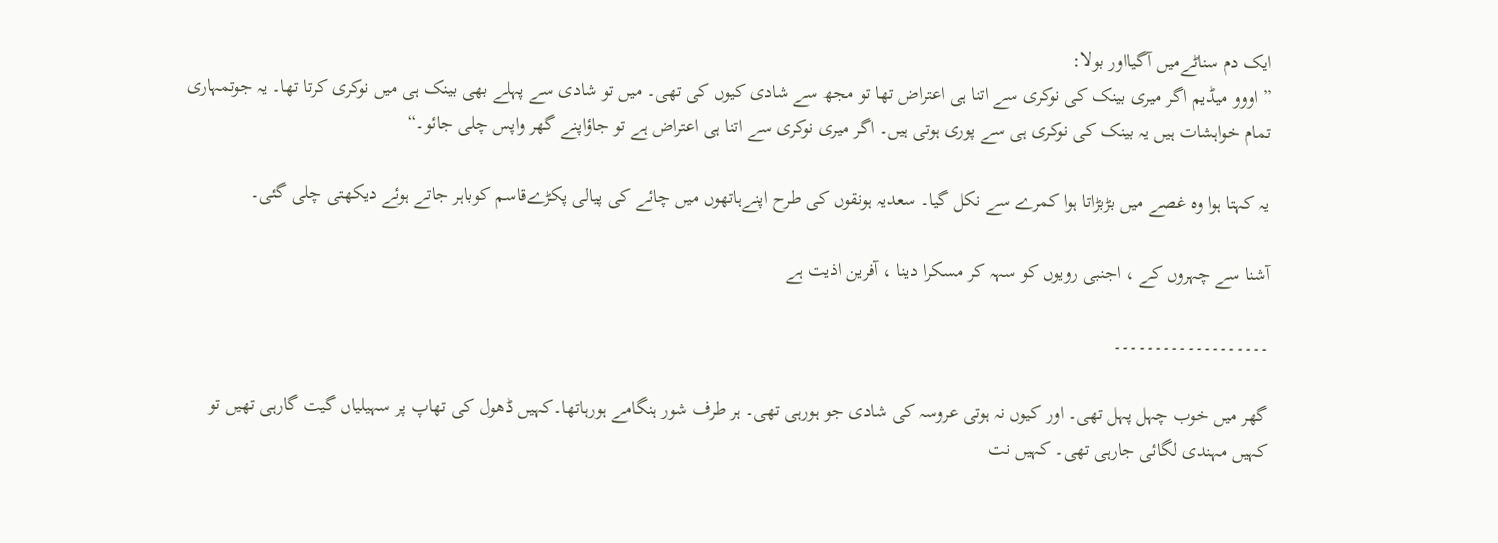ایک دم سناٹےمیں آگیااور بولا:
” اووو میڈیم اگر میری بینک کی نوکری سے اتنا ہی اعتراض تھا تو مجھ سے شادی کیوں کی تھی۔ میں تو شادی سے پہلے بھی بینک ہی میں نوکری کرتا تھا۔ یہ جوتمہاری تمام خواہشات ہیں یہ بینک کی نوکری ہی سے پوری ہوتی ہیں۔ اگر میری نوکری سے اتنا ہی اعتراض ہے تو جاؤاپنے گھر واپس چلی جائو۔“

یہ کہتا ہوا وہ غصے میں بڑبڑاتا ہوا کمرے سے نکل گیا۔ سعدیہ ہونقوں کی طرح اپنےہاتھوں میں چائے کی پیالی پکڑےقاسم کوباہر جاتے ہوئے دیکھتی چلی گئی۔

آشنا سے چہروں کے ، اجنبی رویوں کو سہہ کر مسکرا دینا ، آفرین اذیت ہے

۔۔۔۔۔۔۔۔۔۔۔۔۔۔۔۔۔۔۔

گھر میں خوب چہل پہل تھی۔ اور کیوں نہ ہوتی عروسہ کی شادی جو ہورہی تھی۔ ہر طرف شور ہنگامے ہورہاتھا۔کہیں ڈھول کی تھاپ پر سہیلیاں گیت گارہی تھیں تو کہیں مہندی لگائی جارہی تھی۔ کہیں نت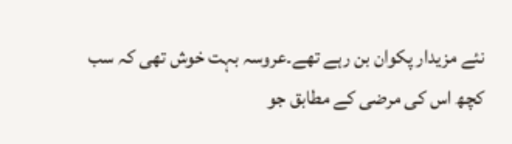نئے مزیدار پکوان بن رہے تھے۔عروسہ بہت خوش تھی کہ سب کچھ اس کی مرضی کے مطابق جو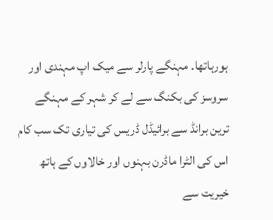ہورہاتھا۔ مہنگے پارلر سے میک اپ مہندی اور سروسز کی بکنگ سے لے کر شہر کے مہنگے ترین برانڈ سے برائیڈل ڈریس کی تیاری تک سب کام اس کی الٹرا ماڈرن بہنوں اور خالاوں کے ہاتھ خیریت سے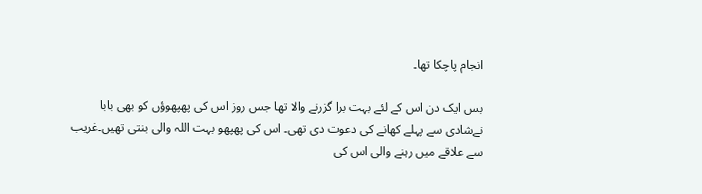انجام پاچکا تھا۔

بس ایک دن اس کے لئے بہت برا گزرنے والا تھا جس روز اس کی پھپھوؤں کو بھی بابا نےشادی سے پہلے کھانے کی دعوت دی تھی۔ اس کی پھپھو بہت اللہ والی بنتی تھیں۔غریب سے علاقے میں رہنے والی اس کی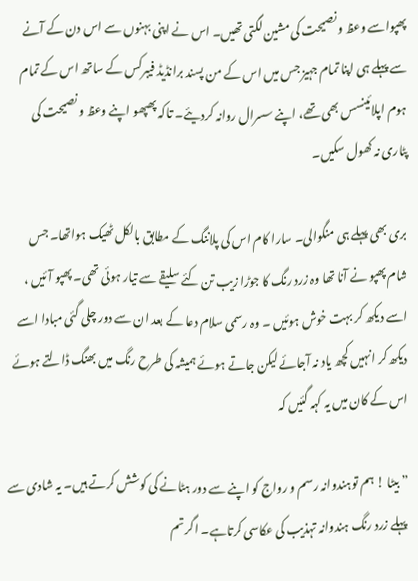پھپواسے وعظ و نصیحت کی مشین لگتی تھیں۔ اس نے اپنی بہنوں سے اس دن کے آنے سے پہلے ہی اپنا تمام جہیز جس میں اس کے من پسند برانڈیڈ فیبرکس کے ساتھ اس کے تمام ہوم اپلائینسس بھی تھے، اپنے سسرال روانہ کردیئے۔ تاکہ پھپھو اپنے وعظ و نصیحت کی پٹاری نہ کھول سکیں۔

بری بھی پہلے ہی منگوالی۔ سارا کام اس کی پلاننگ کے مطابق بالکل ٹھیک ہواتھا۔ جس شام پھپو نے آنا تھا وہ زرد رنگ کا جوڑا زیب تن کئے سلیقے سے تیار ہوئی تھی۔ پھپو آئیں ، اسے دیکھ کر بہت خوش ہوئیں ۔ وہ رسمی سلام دعا کے بعد ان سے دور چلی گئی مبادا اسے دیکھ کر انہیں کچھ یاد نہ آجائے لیکن جاتے ہوئے ہمیشہ کی طرح رنگ میں بھنگ ڈالتے ہوئے اس کے کان میں یہ کہہ گئیں کہ

” بیٹا ! ہم توہندوانہ رسم و رواج کو اپنے سے دور ہٹانے کی کوشش کرتے ہیں۔ یہ شادی سے پہلے زرد رنگ ہندوانہ تہذیب کی عکاسی کرتاہے۔ اگر تم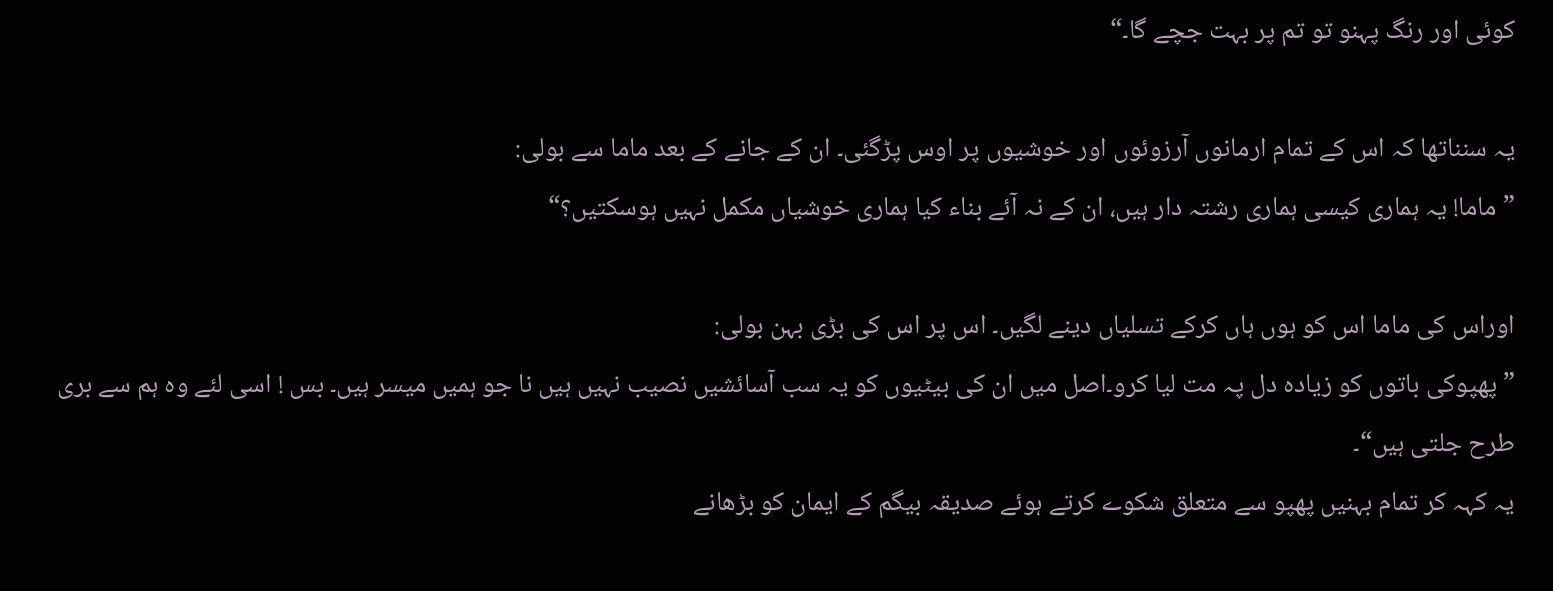کوئی اور رنگ پہنو تو تم پر بہت جچے گا۔“

یہ سنناتھا کہ اس کے تمام ارمانوں آرزوئوں اور خوشیوں پر اوس پڑگئی۔ ان کے جانے کے بعد ماما سے بولی:
” ماما! یہ ہماری کیسی ہماری رشتہ دار ہیں، ان کے نہ آئے بناء کیا ہماری خوشیاں مکمل نہیں ہوسکتیں؟“

اوراس کی ماما اس کو ہوں ہاں کرکے تسلیاں دینے لگیں۔ اس پر اس کی بڑی بہن بولی:
” پھپوکی باتوں کو زیادہ دل پہ مت لیا کرو۔اصل میں ان کی بیٹیوں کو یہ سب آسائشیں نصیب نہیں ہیں نا جو ہمیں میسر ہیں۔ بس ! اسی لئے وہ ہم سے بری طرح جلتی ہیں“۔
یہ کہہ کر تمام بہنیں پھپو سے متعلق شکوے کرتے ہوئے صدیقہ بیگم کے ایمان کو بڑھانے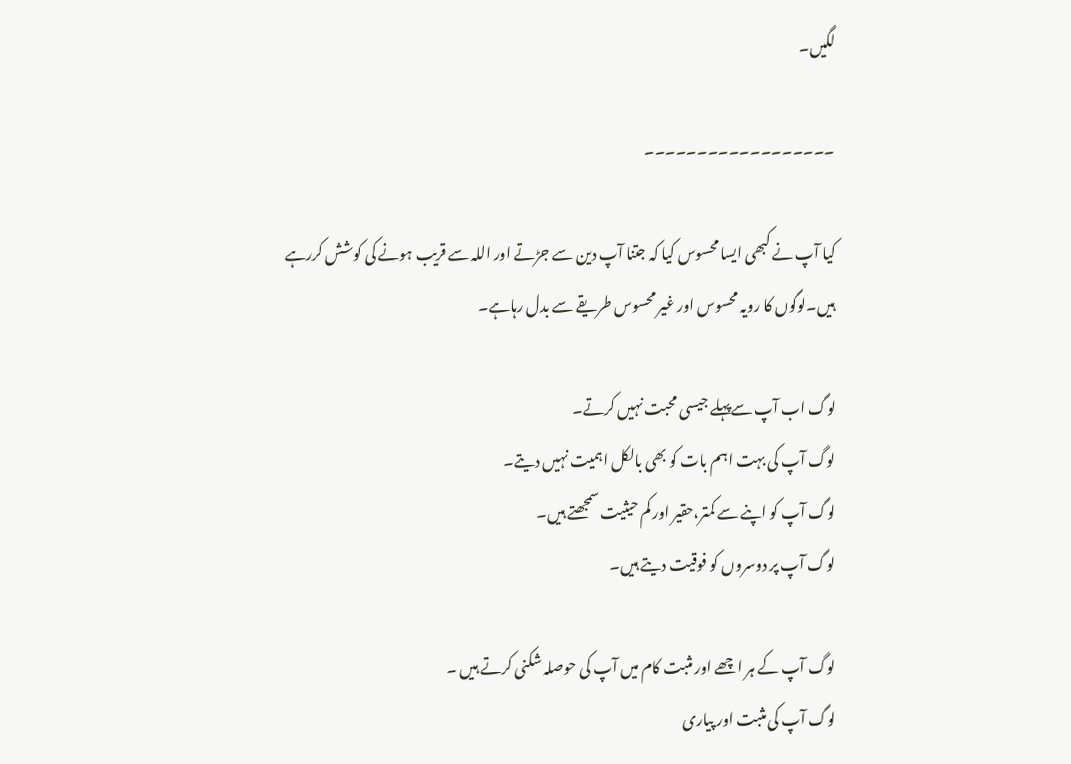لگیں۔

۔۔۔۔۔۔۔۔۔۔۔۔۔۔۔۔۔۔

کیا آپ نے کبھی ایسا محسوس کیا کہ جتنا آپ دین سے جڑتے اور اللہ سے قریب ہونے کی کوشش کررہے ہیں۔لوگوں کا رویہ محسوس اور غیر محسوس طریقے سے بدل رہاہے۔

لوگ اب آپ سےپہلے جیسی محبت نہیں کرتے۔
لوگ آپ کی بہت اہم بات کو بھی بالکل اہمیت نہیں دیتے۔
لوگ آپ کو اپنے سے کمتر،حقیر اور کم حیثیت سمجھتے ہیں۔
لوگ آپ پر دوسروں کو فوقیت دیتے ہیں۔

لوگ آپ کے ہر اچھے اور مثبت کام میں آپ کی حوصلہ شکنی کرتے ہیں ۔
لوگ آپ کی مثبت اور پیاری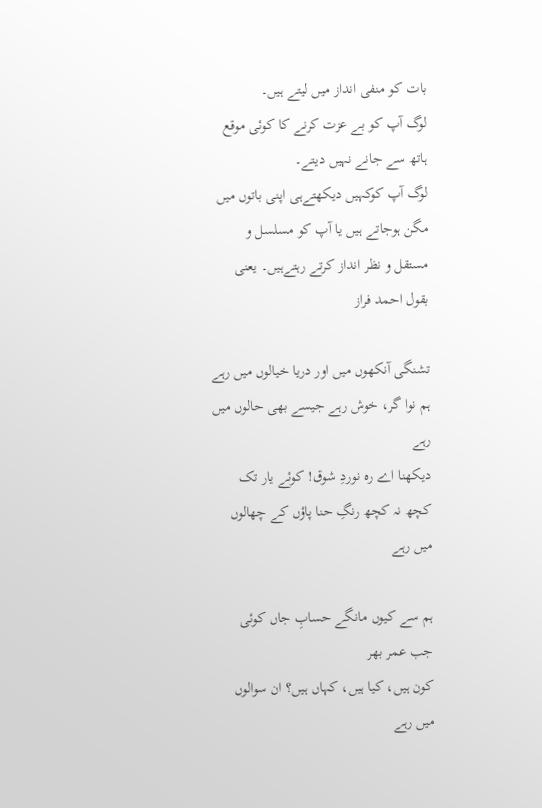بات کو منفی انداز میں لیتے ہیں۔
لوگ آپ کو بے عزت کرنے کا کوئی موقع ہاتھ سے جانے نہیں دیتے۔
لوگ آپ کوکہیں دیکھتےہی اپنی باتوں میں مگن ہوجاتے ہیں یا آپ کو مسلسل و مستقل و نظر انداز کرتے رہتےہیں۔ یعنی بقول احمد فراز

تشنگی آنکھوں میں اور دریا خیالوں میں رہے
ہم نوا گر، خوش رہے جیسے بھی حالوں میں رہے
دیکھنا اے رہ نوردِ شوق! کوئے یار تک
کچھ نہ کچھ رنگِ حنا پاؤں کے چھالوں میں رہے

ہم سے کیوں مانگے حسابِ جاں کوئی جب عمر بھر
کون ہیں، کیا ہیں، کہاں ہیں؟ ان سوالوں میں رہے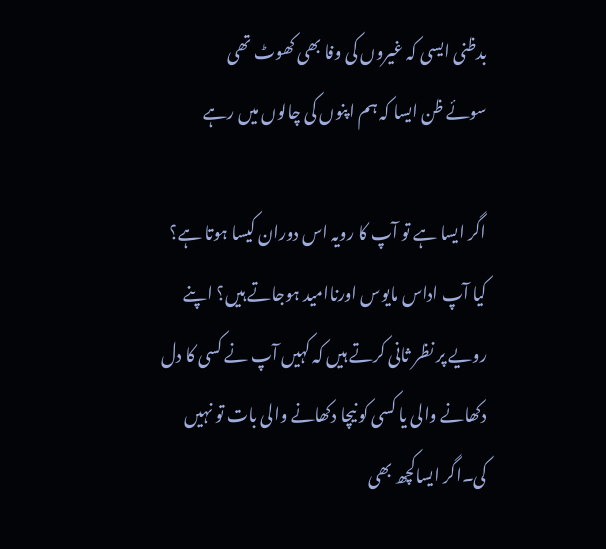بدظنی ایسی کہ غیروں کی وفا بھی کھوٹ تھی
سوئے ظن ایسا کہ ہم اپنوں کی چالوں میں رہے

اگر ایسا ہے تو آپ کا رویہ اس دوران کیسا ہوتا ہے؟
کیا آپ اداس مایوس اورناامید ہوجاتے ہیں؟ اپنے رویے پر نظر ثانی کرتے ہیں کہ کہیں آپ نے کسی کا دل دکھانے والی یا کسی کو نیچا دکھانے والی بات تو نہیں کی۔اگر ایساکچھ بھی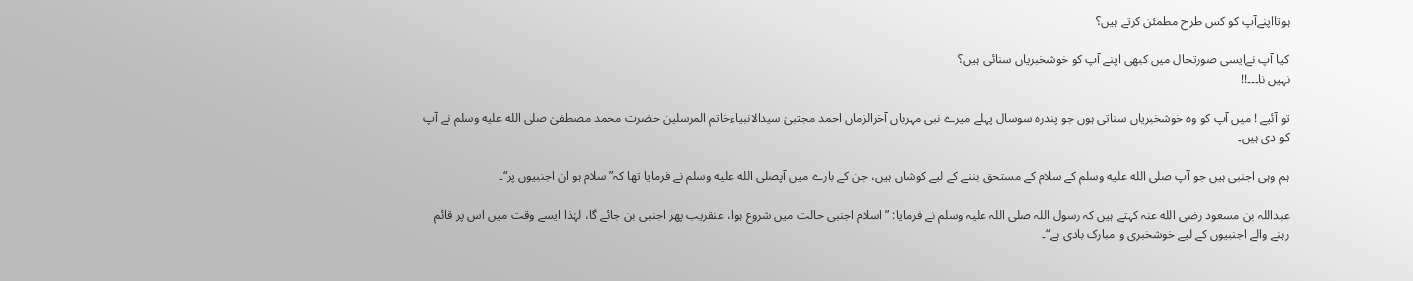ہوتااپنےآپ کو کس طرح مطمئن کرتے ہیں؟

کیا آپ نےایسی صورتحال میں کبھی اپنے آپ کو خوشخبریاں سنائی ہیں؟
نہیں نا۔۔۔!!

تو آئیے ! میں آپ کو وہ خوشخبریاں سناتی ہوں جو پندرہ سوسال پہلے میرے نبی مہرباں آخرالزماں احمد مجتبیٰ سیدالانبیاءخاتم المرسلین حضرت محمد مصطفیٰ صلى الله عليه وسلم نے آپ کو دی ہیں۔

ہم وہی اجنبی ہیں جو آپ صلى الله عليه وسلم کے سلام کے مستحق بننے کے لیے کوشاں ہیں، جن کے بارے میں آپصلى الله عليه وسلم نے فرمایا تھا کہ” سلام ہو ان اجنبیوں پر“۔

عبداللہ بن مسعود رضی الله عنہ کہتے ہیں کہ رسول اللہ صلی اللہ علیہ وسلم نے فرمایا: ” اسلام اجنبی حالت میں شروع ہوا، عنقریب پھر اجنبی بن جائے گا، لہٰذا ایسے وقت میں اس پر قائم رہنے والے اجنبیوں کے لیے خوشخبری و مبارک بادی ہے“۔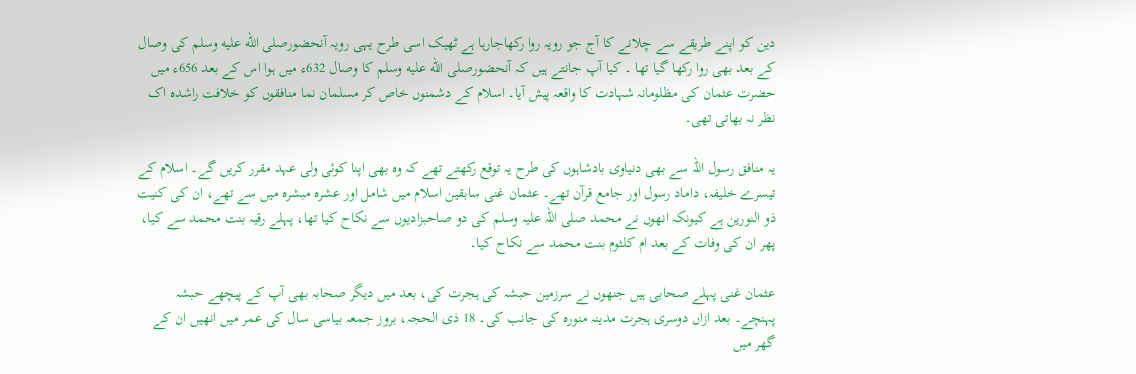دین کو اپنے طریقے سے چلانے کا آج جو رویہ روا رکھاجارہا ہے ٹھیک اسی طرح یہی رویہ آنحضورصلى الله عليه وسلم کی وصال کے بعد بھی روا رکھا گیا تھا ۔ کیا آپ جانتے ہیں کہ آنحضورصلى الله عليه وسلم کا وصال 632ء میں ہوا اس کے بعد 656ء میں حضرت عثمان کی مظلومانہ شہادت کا واقعہ پیش آیا۔ اسلام کے دشمنوں خاص کر مسلمان نما منافقوں کو خلافت راشدہ اک نظر نہ بھاتی تھی۔

يہ منافق رسول اللہ سے بھی دنیاوی بادشاہوں کی طرح یہ توقع رکھتے تھے کہ وہ بھی اپنا کوئی ولی عہد مقرر کریں گے۔ اسلام کے تیسرے خلیفہ، داماد رسول اور جامع قرآن تھے۔ عثمان غنی سابقین اسلام میں شامل اور عشرہ مبشرہ میں سے تھے، ان کی کنیت ذو النورین ہے کیونکہ انھوں نے محمد صلی اللہ علیہ وسلم کی دو صاحبزادیوں سے نکاح کیا تھا، پہلے رقیہ بنت محمد سے کیا، پھر ان کی وفات کے بعد ام کلثوم بنت محمد سے نکاح کیا۔

عثمان غنی پہلے صحابی ہیں جنھوں نے سرزمین حبشہ کی ہجرت کی، بعد میں دیگر صحابہ بھی آپ کے پیچھے حبشہ پہنچے۔ بعد ازاں دوسری ہجرت مدینہ منورہ کی جانب کی۔ 18 ذی الحجہ، بروز جمعہ بیاسی سال کی عمر میں انھیں ان کے گھر میں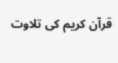قرآن کریم کی تلاوت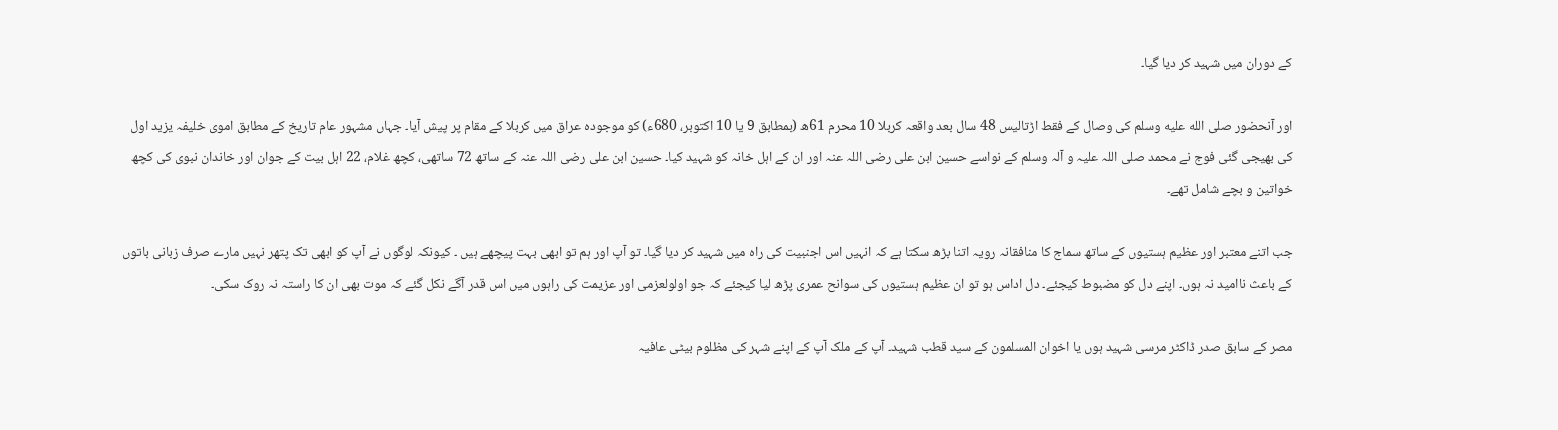کے دوران میں شہید کر دیا گیا۔

اور آنحضور صلى الله عليه وسلم کی وصال کے فقط اڑتالیس 48 سال بعد واقعہ کربلا 10 محرم 61ھ (بمطابق 9 یا 10 اکتوبر، 680ء) کو موجودہ عراق میں کربلا کے مقام پر پیش آیا۔ جہاں مشہور عام تاریخ کے مطابق اموی خلیفہ یزید اول کی بھیجی گئی فوج نے محمد صلی اللہ علیہ و آلہ وسلم کے نواسے حسین ابن علی رضی اللہ عنہ اور ان کے اہل خانہ کو شہید کیا۔ حسین ابن علی رضی اللہ عنہ کے ساتھ 72 ساتھی، کچھ غلام، 22 اہل بیت کے جوان اور خاندان نبوی کی کچھ خواتین و بچے شامل تھے۔

جب اتنے معتبر اور عظیم ہستیوں کے ساتھ سماج کا منافقانہ رویہ اتنا بڑھ سکتا ہے کہ انہیں اس اجنبیت کی راہ میں شہید کر دیا گیا۔ تو آپ اور ہم تو ابھی بہت پیچھے ہیں ۔ کیونکہ لوگوں نے آپ کو ابھی تک پتھر نہیں مارے صرف زبانی باتوں کے باعث ناامید نہ ہوں۔ اپنے دل کو مضبوط کیجئے۔ دل اداس ہو تو ان عظیم ہستیوں کی سوانح عمری پڑھ لیا کیجئے کہ جو اولولعزمی اور عزیمت کی راہوں میں اس قدر آگے نکل گئے کہ موت بھی ان کا راستہ نہ روک سکی۔

مصر کے سابق صدر ڈاکٹر مرسی شہید ہوں یا اخوان المسلمون کے سید قطب شہید۔ آپ کے ملک آپ کے اپنے شہر کی مظلوم بیٹی عافیہ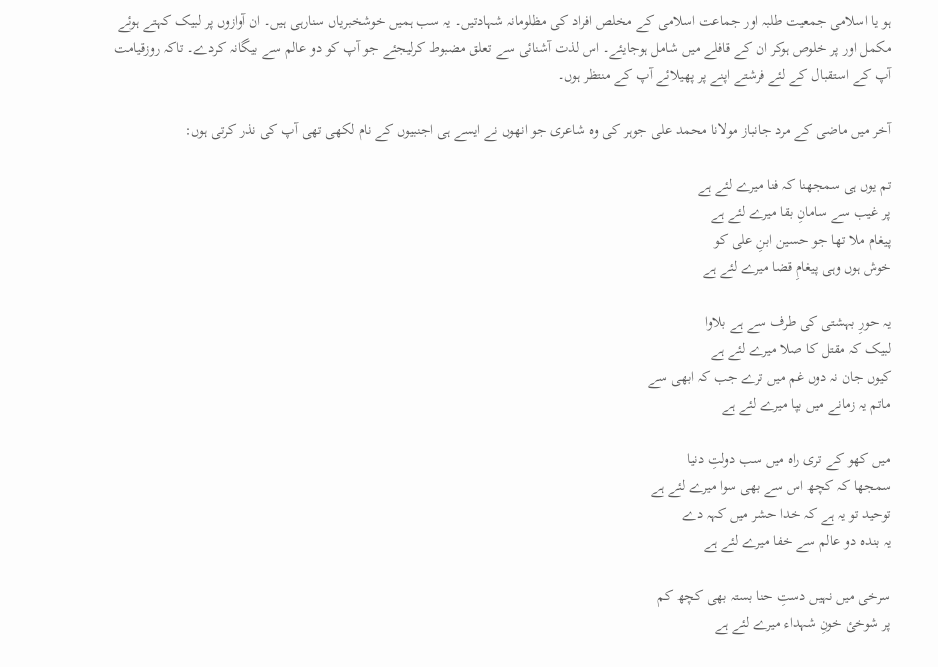ہو یا اسلامی جمعیت طلبہ اور جماعت اسلامی کے مخلص افراد کی مظلومانہ شہادتیں۔ یہ سب ہمیں خوشخبریاں سنارہی ہیں۔ ان آوازوں پر لبیک کہتے ہوئے مکمل اور پر خلوص ہوکر ان کے قافلے میں شامل ہوجایئے۔ اس لذت آشنائی سے تعلق مضبوط کرلیجئے جو آپ کو دو عالم سے بیگانہ کردے۔ تاکہ روزقیامت آپ کے استقبال کے لئے فرشتے اپنے پر پھیلائے آپ کے منتظر ہوں۔

آخر میں ماضی کے مرد جانباز مولانا محمد علی جوہر کی وہ شاعری جو انھوں نے ایسے ہی اجنبیوں کے نام لکھی تھی آپ کی نذر کرتی ہوں:

تم یوں ہی سمجھنا کہ فنا میرے لئے ہے
پر غیب سے سامانِ بقا میرے لئے ہے
پیغام ملا تھا جو حسین ابنِ علی کو
خوش ہوں وہی پیغامِ قضا میرے لئے ہے

یہ حورِ بہشتی کی طرف سے ہے بلاوا
لبیک کہ مقتل کا صلا میرے لئے ہے
کیوں جان نہ دوں غم میں ترے جب کہ ابھی سے
ماتم یہ زمانے میں بپا میرے لئے ہے

میں کھو کے تری راہ میں سب دولتِ دنیا
سمجھا کہ کچھ اس سے بھی سوا میرے لئے ہے
توحید تو یہ ہے کہ خدا حشر میں کہہ دے
یہ بندہ دو عالم سے خفا میرے لئے ہے

سرخی میں نہیں دستِ حنا بستہ بھی کچھ کم
پر شوخئ خونِ شہداء میرے لئے ہے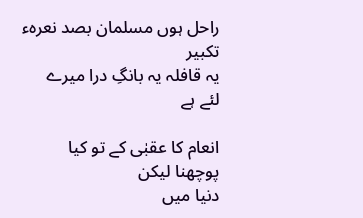راحل ہوں مسلمان بصد نعرہء تکبیر
یہ قافلہ یہ بانگِ درا میرے لئے ہے

انعام کا عقبٰی کے تو کیا پوچھنا لیکن
دنیا میں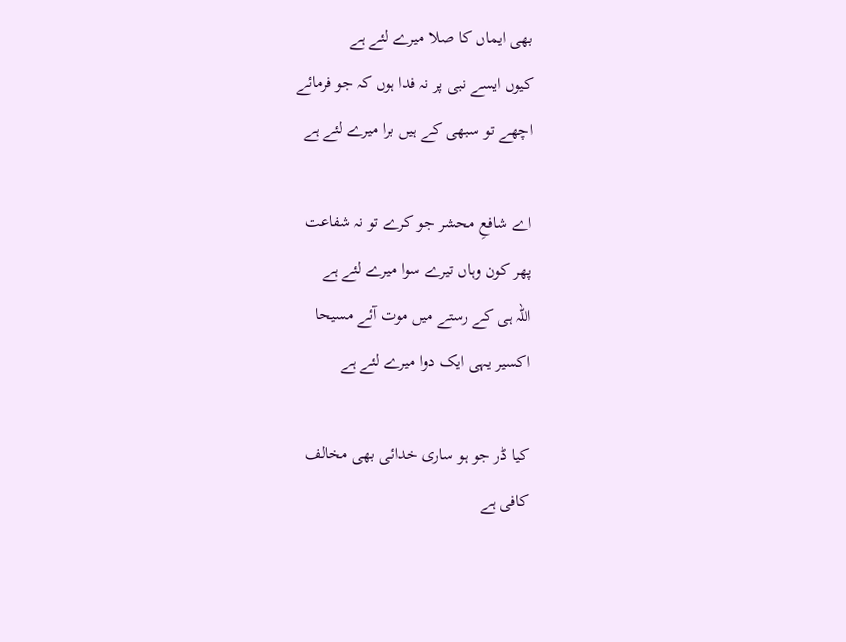بھی ایماں کا صلا میرے لئے ہے
کیوں ایسے نبی پر نہ فدا ہوں کہ جو فرمائے
اچھے تو سبھی کے ہیں برا میرے لئے ہے

اے شافعِ محشر جو کرے تو نہ شفاعت
پھر کون وہاں تیرے سوا میرے لئے ہے
اللہ ہی کے رستے میں موت آئے مسیحا
اکسیر یہی ایک دوا میرے لئے ہے

کیا ڈر جو ہو ساری خدائی بھی مخالف
کافی ہے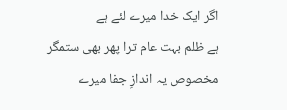اگر ایک خدا میرے لئے ہے
ہے ظلم بہت عام ترا پھر بھی ستمگر
مخصوص یہ اندازِ جفا میرے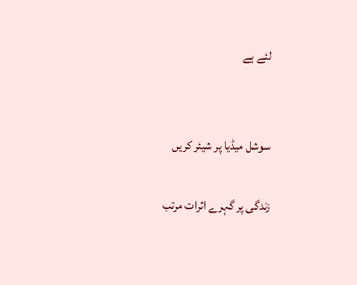لئے ہے


سوشل میڈیا پر شیئر کریں

زندگی پر گہرے اثرات مرتب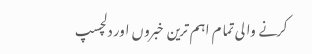کرنے والی تمام اہم ترین خبروں اور دلچسپ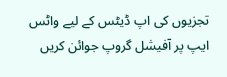تجزیوں کی اپ ڈیٹس کے لیے واٹس ایپ پر آفیشل گروپ جوائن کریں